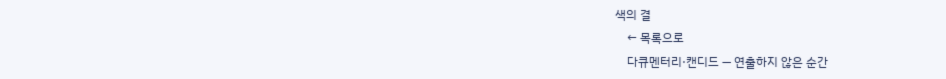색의 결
    ← 목록으로
    다큐멘터리·캔디드 — 연출하지 않은 순간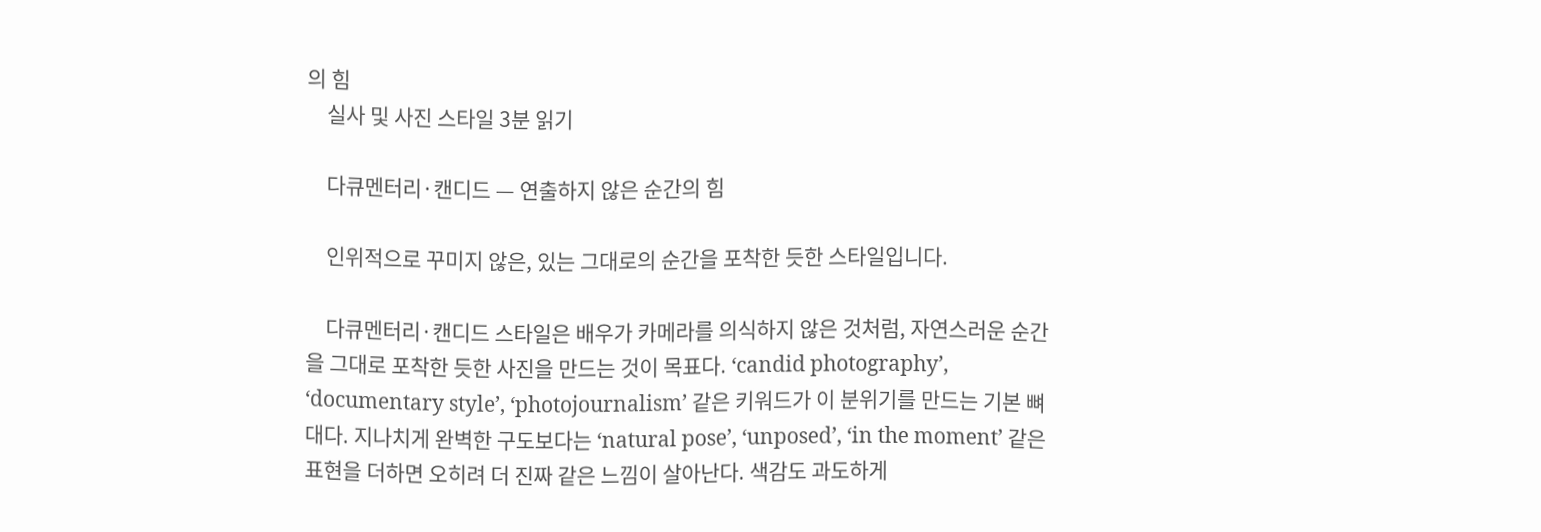의 힘
    실사 및 사진 스타일 3분 읽기

    다큐멘터리·캔디드 — 연출하지 않은 순간의 힘

    인위적으로 꾸미지 않은, 있는 그대로의 순간을 포착한 듯한 스타일입니다.

    다큐멘터리·캔디드 스타일은 배우가 카메라를 의식하지 않은 것처럼, 자연스러운 순간을 그대로 포착한 듯한 사진을 만드는 것이 목표다. ‘candid photography’, ‘documentary style’, ‘photojournalism’ 같은 키워드가 이 분위기를 만드는 기본 뼈대다. 지나치게 완벽한 구도보다는 ‘natural pose’, ‘unposed’, ‘in the moment’ 같은 표현을 더하면 오히려 더 진짜 같은 느낌이 살아난다. 색감도 과도하게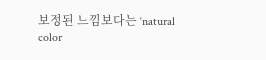보정된 느낌보다는 ‘natural color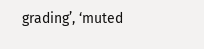grading’, ‘muted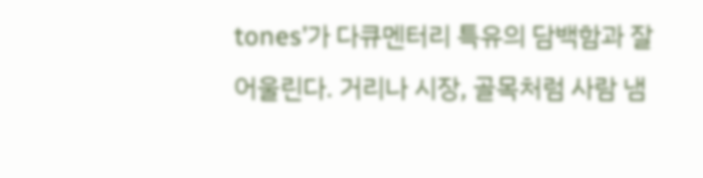tones’가 다큐멘터리 특유의 담백함과 잘 어울린다. 거리나 시장, 골목처럼 사람 냄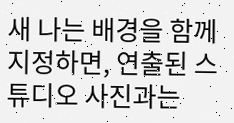새 나는 배경을 함께 지정하면, 연출된 스튜디오 사진과는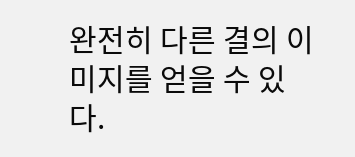완전히 다른 결의 이미지를 얻을 수 있다.